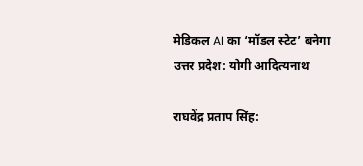मेडिकल AI का ‘मॉडल स्टेट’ बनेगा उत्तर प्रदेश: योगी आदित्यनाथ

राघवेंद्र प्रताप सिंह: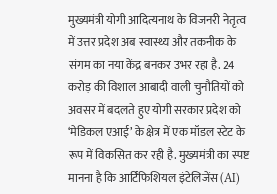मुख्यमंत्री योगी आदित्यनाथ के विजनरी नेतृत्व में उत्तर प्रदेश अब स्वास्थ्य और तकनीक के संगम का नया केंद्र बनकर उभर रहा है. 24 करोड़ की विशाल आबादी वाली चुनौतियों को अवसर में बदलते हुए योगी सरकार प्रदेश को ‘मेडिकल एआई’ के क्षेत्र में एक मॉडल स्टेट के रूप में विकसित कर रही है. मुख्यमंत्री का स्पष्ट मानना है कि आर्टिफिशियल इंटेलिजेंस (AI)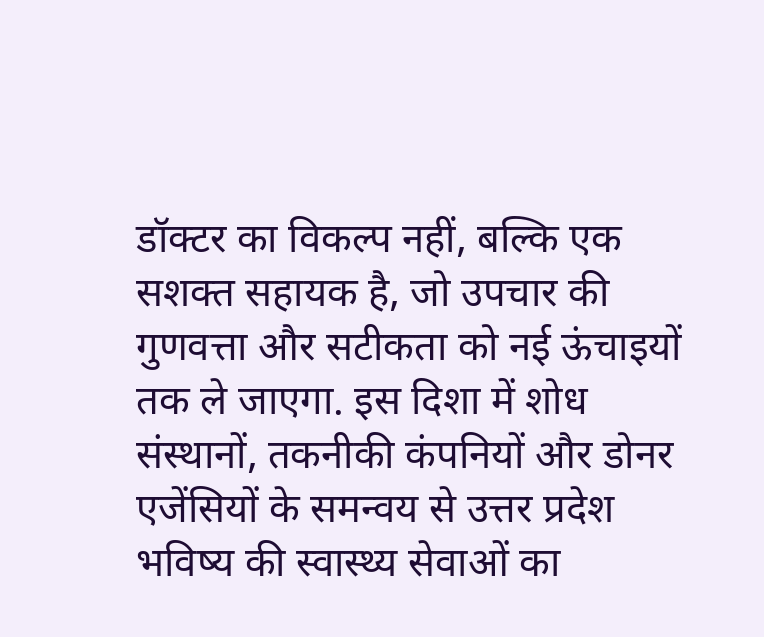डॉक्टर का विकल्प नहीं, बल्कि एक सशक्त सहायक है, जो उपचार की गुणवत्ता और सटीकता को नई ऊंचाइयों तक ले जाएगा. इस दिशा में शोध संस्थानों, तकनीकी कंपनियों और डोनर एजेंसियों के समन्वय से उत्तर प्रदेश भविष्य की स्वास्थ्य सेवाओं का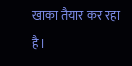खाका तैयार कर रहा है।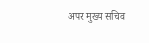अपर मुख्य सचिव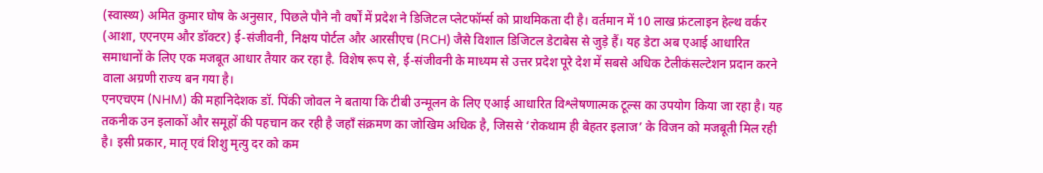(स्वास्थ्य) अमित कुमार घोष के अनुसार, पिछले पौने नौ वर्षों में प्रदेश ने डिजिटल प्लेटफॉर्म्स को प्राथमिकता दी है। वर्तमान में 10 लाख फ्रंटलाइन हेल्थ वर्कर (आशा, एएनएम और डॉक्टर) ई-संजीवनी, निक्षय पोर्टल और आरसीएच (RCH) जैसे विशाल डिजिटल डेटाबेस से जुड़े हैं। यह डेटा अब एआई आधारित समाधानों के लिए एक मजबूत आधार तैयार कर रहा है. विशेष रूप से, ई-संजीवनी के माध्यम से उत्तर प्रदेश पूरे देश में सबसे अधिक टेलीकंसल्टेशन प्रदान करने वाला अग्रणी राज्य बन गया है।
एनएचएम (NHM) की महानिदेशक डॉ. पिंकी जोवल ने बताया कि टीबी उन्मूलन के लिए एआई आधारित विश्लेषणात्मक टूल्स का उपयोग किया जा रहा है। यह तकनीक उन इलाकों और समूहों की पहचान कर रही है जहाँ संक्रमण का जोखिम अधिक है, जिससे ‘रोकथाम ही बेहतर इलाज’ के विजन को मजबूती मिल रही है। इसी प्रकार, मातृ एवं शिशु मृत्यु दर को कम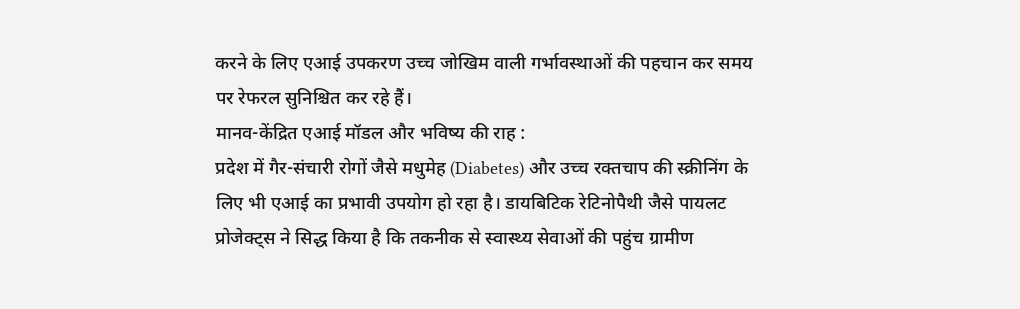करने के लिए एआई उपकरण उच्च जोखिम वाली गर्भावस्थाओं की पहचान कर समय पर रेफरल सुनिश्चित कर रहे हैं।
मानव-केंद्रित एआई मॉडल और भविष्य की राह :
प्रदेश में गैर-संचारी रोगों जैसे मधुमेह (Diabetes) और उच्च रक्तचाप की स्क्रीनिंग के लिए भी एआई का प्रभावी उपयोग हो रहा है। डायबिटिक रेटिनोपैथी जैसे पायलट प्रोजेक्ट्स ने सिद्ध किया है कि तकनीक से स्वास्थ्य सेवाओं की पहुंच ग्रामीण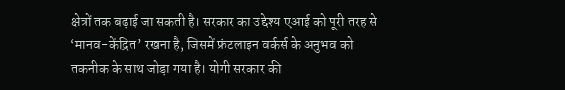क्षेत्रों तक बढ़ाई जा सकती है। सरकार का उद्देश्य एआई को पूरी तरह से ‘मानव-केंद्रित’ रखना है, जिसमें फ्रंटलाइन वर्कर्स के अनुभव को तकनीक के साथ जोड़ा गया है। योगी सरकार की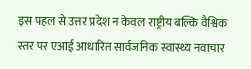इस पहल से उत्तर प्रदेश न केवल राष्ट्रीय बल्कि वैश्विक स्तर पर एआई आधारित सार्वजनिक स्वास्थ्य नवाचार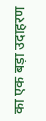का एक बड़ा उदाहरण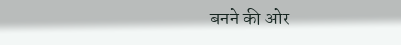बनने की ओर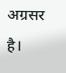अग्रसर है।